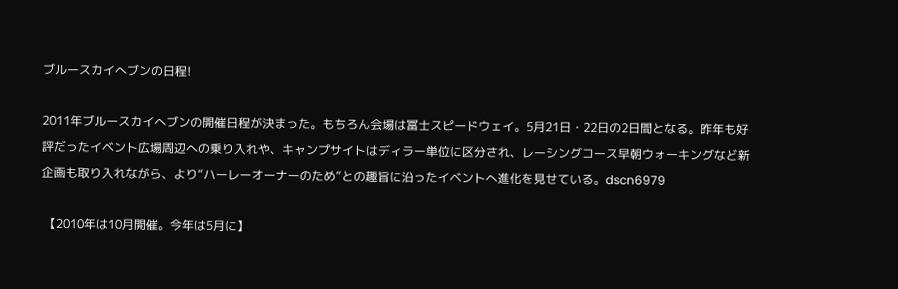ブルースカイへブンの日程!

2011年ブルースカイへブンの開催日程が決まった。もちろん会場は冨士スピードウェイ。5月21日・22日の2日間となる。昨年も好評だったイベント広場周辺への乗り入れや、キャンプサイトはディラー単位に区分され、レーシングコース早朝ウォーキングなど新企画も取り入れながら、より“ハーレーオーナーのため”との趣旨に沿ったイベントへ進化を見せている。dscn6979

 【2010年は10月開催。今年は5月に】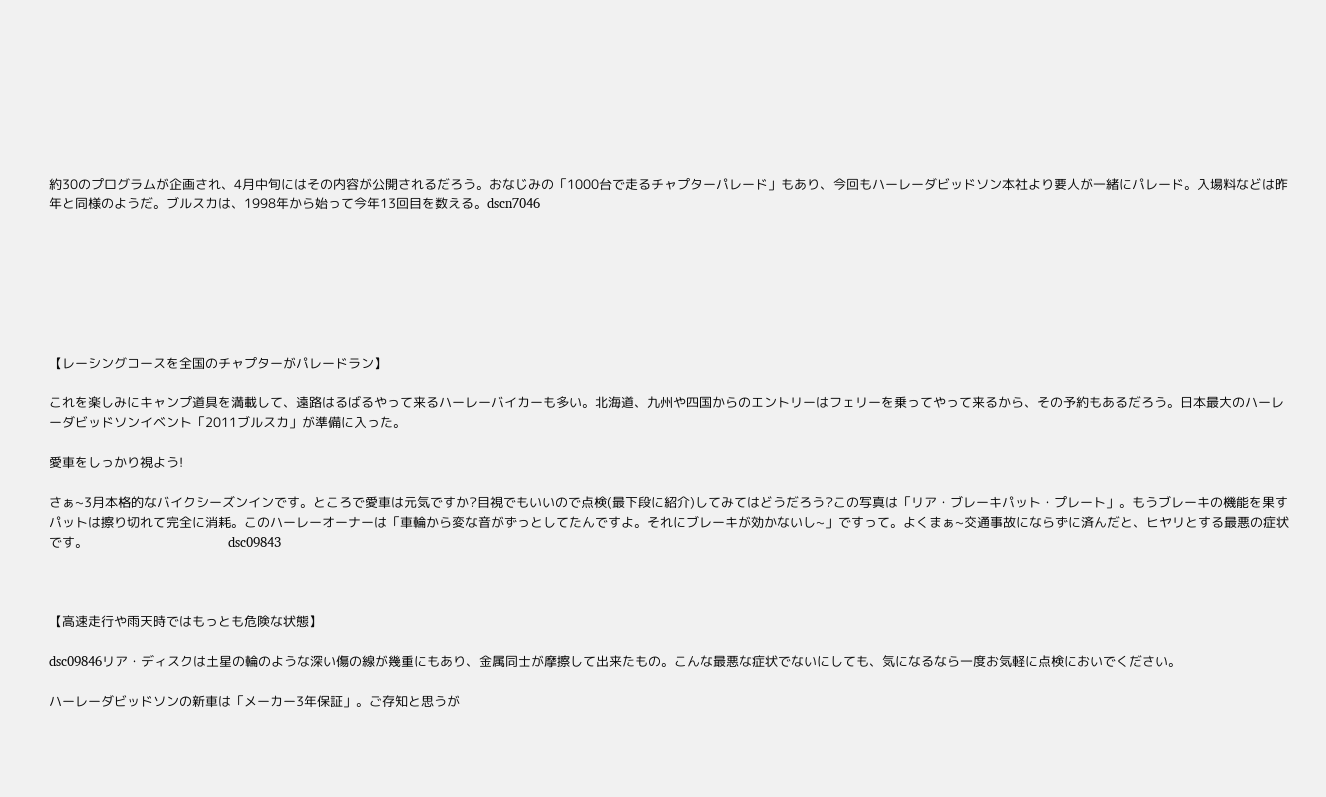約30のプログラムが企画され、4月中旬にはその内容が公開されるだろう。おなじみの「1000台で走るチャプターパレード」もあり、今回もハーレーダビッドソン本社より要人が一緒にパレード。入場料などは昨年と同様のようだ。ブルスカは、1998年から始って今年13回目を数える。dscn7046







【レーシングコースを全国のチャプターがパレードラン】

これを楽しみにキャンプ道具を満載して、遠路はるばるやって来るハーレーバイカーも多い。北海道、九州や四国からのエントリーはフェリーを乗ってやって来るから、その予約もあるだろう。日本最大のハーレーダビッドソンイベント「2011ブルスカ」が準備に入った。

愛車をしっかり視よう!

さぁ~3月本格的なバイクシーズンインです。ところで愛車は元気ですか?目視でもいいので点検(最下段に紹介)してみてはどうだろう?この写真は「リア・ブレーキパット・プレート」。もうブレーキの機能を果すパットは擦り切れて完全に消耗。このハーレーオーナーは「車輪から変な音がずっとしてたんですよ。それにブレーキが効かないし~」ですって。よくまぁ~交通事故にならずに済んだと、ヒヤリとする最悪の症状です。                                   dsc09843



【高速走行や雨天時ではもっとも危険な状態】

dsc09846リア・ディスクは土星の輪のような深い傷の線が幾重にもあり、金属同士が摩擦して出来たもの。こんな最悪な症状でないにしても、気になるなら一度お気軽に点検においでください。

ハーレーダビッドソンの新車は「メーカー3年保証」。ご存知と思うが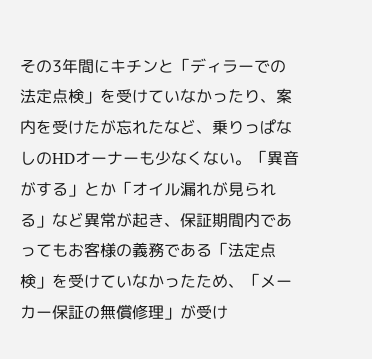その3年間にキチンと「ディラーでの法定点検」を受けていなかったり、案内を受けたが忘れたなど、乗りっぱなしのHDオーナーも少なくない。「異音がする」とか「オイル漏れが見られる」など異常が起き、保証期間内であってもお客様の義務である「法定点検」を受けていなかったため、「メーカー保証の無償修理」が受け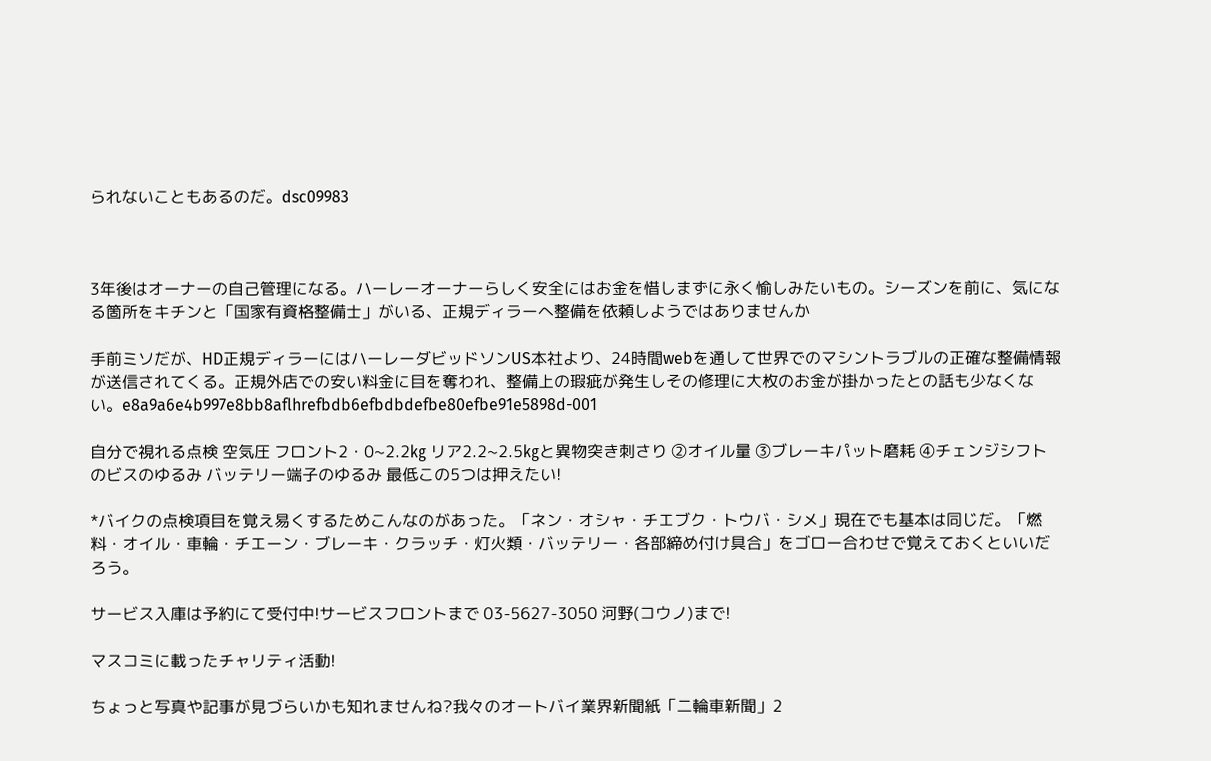られないこともあるのだ。dsc09983



3年後はオーナーの自己管理になる。ハーレーオーナーらしく安全にはお金を惜しまずに永く愉しみたいもの。シーズンを前に、気になる箇所をキチンと「国家有資格整備士」がいる、正規ディラーへ整備を依頼しようではありませんか

手前ミソだが、HD正規ディラーにはハーレーダビッドソンUS本社より、24時間webを通して世界でのマシントラブルの正確な整備情報が送信されてくる。正規外店での安い料金に目を奪われ、整備上の瑕疵が発生しその修理に大枚のお金が掛かったとの話も少なくない。e8a9a6e4b997e8bb8aflhrefbdb6efbdbdefbe80efbe91e5898d-001

自分で視れる点検 空気圧 フロント2・0~2.2㎏ リア2.2~2.5㎏と異物突き刺さり ②オイル量 ③ブレーキパット磨耗 ④チェンジシフトのビスのゆるみ バッテリー端子のゆるみ 最低この5つは押えたい!

*バイクの点検項目を覚え易くするためこんなのがあった。「ネン・オシャ・チエブク・トウバ・シメ」現在でも基本は同じだ。「燃料・オイル・車輪・チエーン・ブレーキ・クラッチ・灯火類・バッテリー・各部締め付け具合」をゴロー合わせで覚えておくといいだろう。

サービス入庫は予約にて受付中!サービスフロントまで 03-5627-3050 河野(コウノ)まで!

マスコミに載ったチャリティ活動!

ちょっと写真や記事が見づらいかも知れませんね?我々のオートバイ業界新聞紙「二輪車新聞」2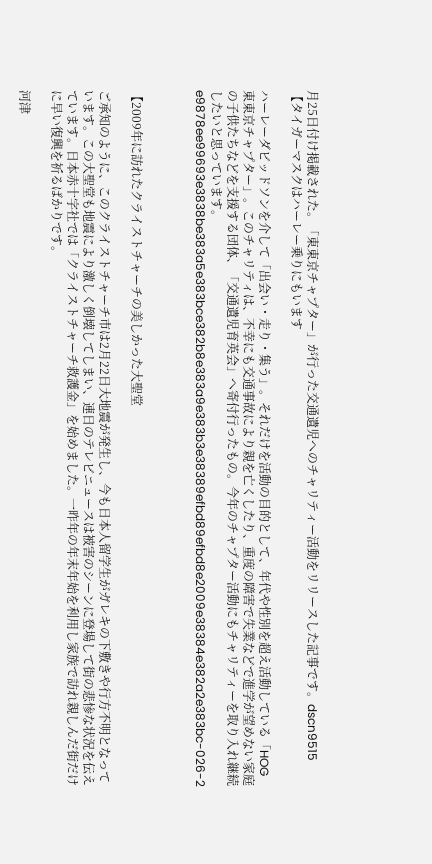月25日付け掲載された。「東東京チャプター」が行った交通遺児へのチャリティー活動をリリースした記事です。dscn9515         【タイガーマスクはハーレー乗りにもいます

ハーレーダビッドソンを介して「出会い・走り・集う」。それだけを活動の目的として、年代や性別を超え活動している「HOG東東京チャプター」。このチャリティは、不幸にも交通事故により親を亡くしたり、重度の障害で失業などで進学が望めない家庭の子供たちなどを支援する団体、「交通遺児育英会」へ寄付行ったもの。今年のチャプター活動にもチャリティーを取り入れ継続したいと思っています。                                      e9878ee99693e3838be383a5e383bce382b8e383a9e383b3e38389efbd89efbd8e2009e38384e382a2e383bc-026-2



【2009年に訪れたクライストチャーチの美しかった大聖堂

ご承知のように、このクライストチャーチ市は2月22日大地震が発生し、今も日本人留学生がガレキの下敷きや行方不明となっています。この大聖堂も地震により激しく倒壊してしまい、連日のテレビニュースは被害のシーンに登場して街の悲惨な状況を伝えています。日本赤十字社では「クライストチャーチ救護金」を始めました。一昨年の年末年始を利用し家族で訪れ親しんだ街だけに早い復興を祈るばかりです。

河津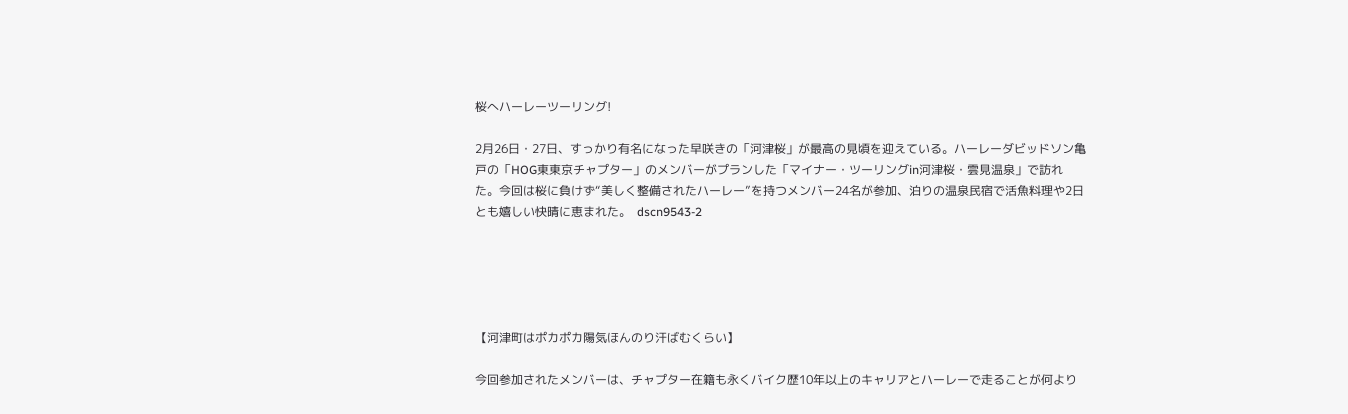桜へハーレーツーリング!

2月26日・27日、すっかり有名になった早咲きの「河津桜」が最高の見頃を迎えている。ハーレーダビッドソン亀戸の「HOG東東京チャプター」のメンバーがプランした「マイナー・ツーリングin河津桜・雲見温泉」で訪れた。今回は桜に負けず“美しく整備されたハーレー”を持つメンバー24名が参加、泊りの温泉民宿で活魚料理や2日とも嬉しい快晴に恵まれた。  dscn9543-2





【河津町はポカポカ陽気ほんのり汗ばむくらい】

今回参加されたメンバーは、チャプター在籍も永くバイク歴10年以上のキャリアとハーレーで走ることが何より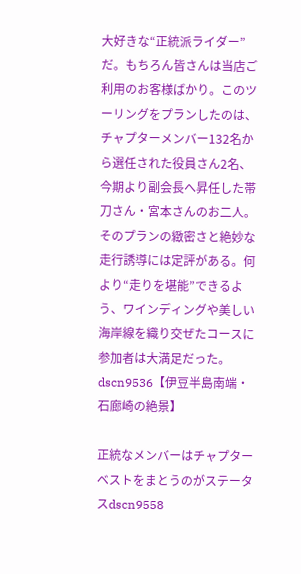大好きな“正統派ライダー”だ。もちろん皆さんは当店ご利用のお客様ばかり。このツーリングをプランしたのは、チャプターメンバー132名から選任された役員さん2名、今期より副会長へ昇任した帯刀さん・宮本さんのお二人。そのプランの緻密さと絶妙な走行誘導には定評がある。何より“走りを堪能”できるよう、ワインディングや美しい海岸線を織り交ぜたコースに参加者は大満足だった。                             dscn9536【伊豆半島南端・石廊崎の絶景】

正統なメンバーはチャプターベストをまとうのがステータスdscn9558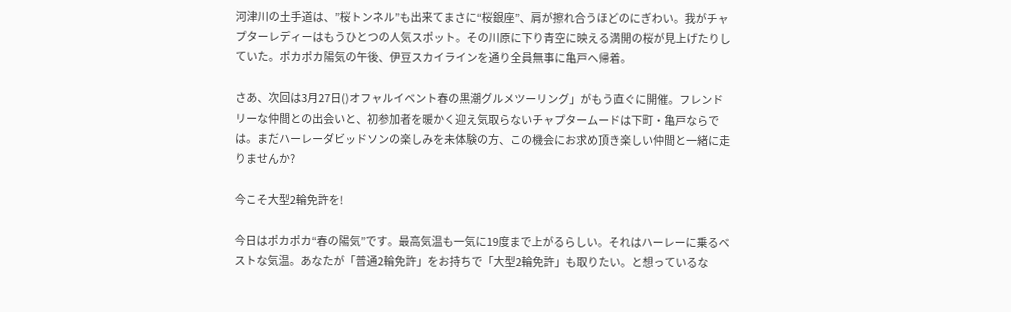河津川の土手道は、”桜トンネル”も出来てまさに“桜銀座”、肩が擦れ合うほどのにぎわい。我がチャプターレディーはもうひとつの人気スポット。その川原に下り青空に映える満開の桜が見上げたりしていた。ポカポカ陽気の午後、伊豆スカイラインを通り全員無事に亀戸へ帰着。

さあ、次回は3月27日()オフャルイベント春の黒潮グルメツーリング」がもう直ぐに開催。フレンドリーな仲間との出会いと、初参加者を暖かく迎え気取らないチャプタームードは下町・亀戸ならでは。まだハーレーダビッドソンの楽しみを未体験の方、この機会にお求め頂き楽しい仲間と一緒に走りませんか?

今こそ大型2輪免許を!

今日はポカポカ“春の陽気”です。最高気温も一気に19度まで上がるらしい。それはハーレーに乗るベストな気温。あなたが「普通2輪免許」をお持ちで「大型2輪免許」も取りたい。と想っているな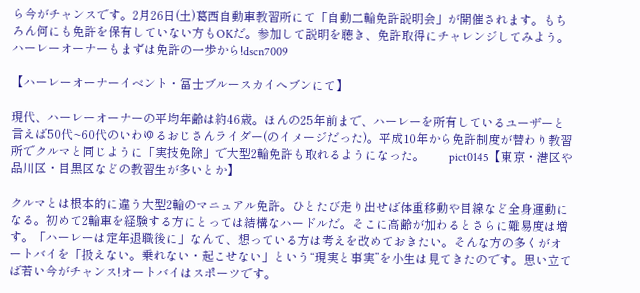ら今がチャンスです。2月26日(土)葛西自動車教習所にて「自動二輪免許説明会」が開催されます。もちろん何にも免許を保有していない方もOKだ。参加して説明を聴き、免許取得にチャレンジしてみよう。ハーレーオーナーもまずは免許の一歩から!dscn7009

【ハーレーオーナーイベント・冨士ブルースカイへブンにて】

現代、ハーレーオーナーの平均年齢は約46歳。ほんの25年前まで、ハーレーを所有しているユーザーと言えば50代~60代のいわゆるおじさんライダー(のイメージだった)。平成10年から免許制度が替わり教習所でクルマと同じように「実技免除」で大型2輪免許も取れるようになった。        pict0145【東京・港区や品川区・目黒区などの教習生が多いとか】

クルマとは根本的に違う大型2輪のマニュアル免許。ひとたび走り出せば体重移動や目線など全身運動になる。初めて2輪車を経験する方にとっては結構なハードルだ。そこに高齢が加わるとさらに難易度は増す。「ハーレーは定年退職後に」なんて、想っている方は考えを改めておきたい。そんな方の多くがオートバイを「扱えない。乗れない・起こせない」という“現実と事実”を小生は見てきたのです。思い立てば若い今がチャンス!オートバイはスポーツです。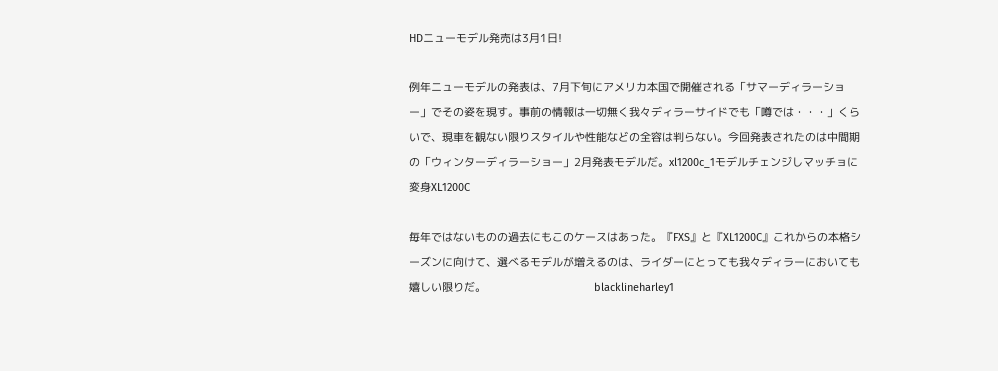HDニューモデル発売は3月1日!

例年ニューモデルの発表は、7月下旬にアメリカ本国で開催される「サマーディラーショー」でその姿を現す。事前の情報は一切無く我々ディラーサイドでも「噂では・・・」くらいで、現車を観ない限りスタイルや性能などの全容は判らない。今回発表されたのは中間期の「ウィンターディラーショー」2月発表モデルだ。xl1200c_1モデルチェンジしマッチョに変身XL1200C

毎年ではないものの過去にもこのケースはあった。『FXS』と『XL1200C』これからの本格シーズンに向けて、選べるモデルが増えるのは、ライダーにとっても我々ディラーにおいても嬉しい限りだ。                                    blacklineharley1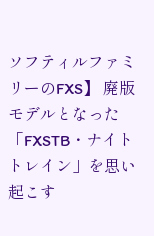ソフティルファミリーのFXS】 廃版モデルとなった「FXSTB・ナイトトレイン」を思い起こす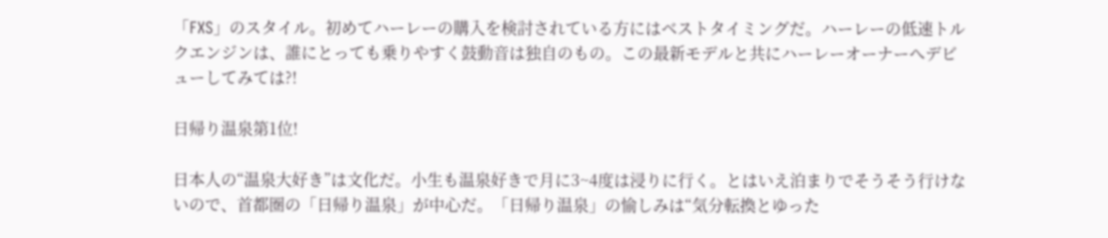「FXS」のスタイル。初めてハーレーの購入を検討されている方にはベストタイミングだ。ハーレーの低速トルクエンジンは、誰にとっても乗りやすく鼓動音は独自のもの。この最新モデルと共にハーレーオーナーへデビューしてみては?!

日帰り温泉第1位!

日本人の“温泉大好き”は文化だ。小生も温泉好きで月に3~4度は浸りに行く。とはいえ泊まりでそうそう行けないので、首都圏の「日帰り温泉」が中心だ。「日帰り温泉」の愉しみは“気分転換とゆった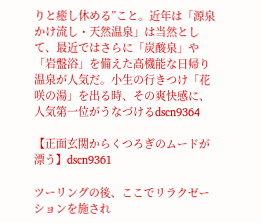りと癒し休める”こと。近年は「源泉かけ流し・天然温泉」は当然として、最近ではさらに「炭酸泉」や「岩盤浴」を備えた高機能な日帰り温泉が人気だ。小生の行きつけ「花咲の湯」を出る時、その爽快感に、人気第一位がうなづけるdscn9364

【正面玄関からくつろぎのムードが漂う】dscn9361

ツーリングの後、ここでリラクゼーションを施され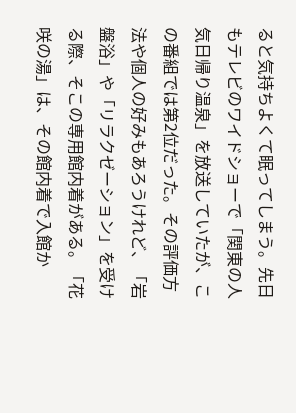ると気持ちよくて眠ってしまう。先日もテレビのワイドショーで「関東の人気日帰り温泉」を放送していたが、この番組では第2位だった。その評価方法や個人の好みもあろうけれど、「岩盤浴」や「リラクゼーション」を受ける際、そこの専用館内着がある。「花咲の湯」は、その館内着で入館か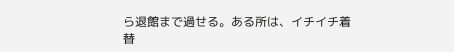ら退館まで過せる。ある所は、イチイチ着替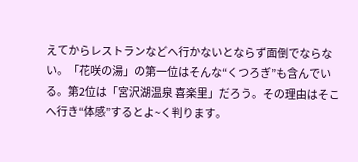えてからレストランなどへ行かないとならず面倒でならない。「花咲の湯」の第一位はそんな“くつろぎ”も含んでいる。第2位は「宮沢湖温泉 喜楽里」だろう。その理由はそこへ行き“体感”するとよ~く判ります。